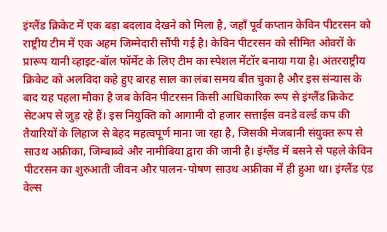इंग्लैंड क्रिकेट में एक बड़ा बदलाव देखने को मिला है, जहाँ पूर्व कप्तान केविन पीटरसन को राष्ट्रीय टीम में एक अहम जिम्मेदारी सौंपी गई है। केविन पीटरसन को सीमित ओवरों के प्रारूप यानी व्हाइट-बॉल फॉर्मेट के लिए टीम का स्पेशल मेंटॉर बनाया गया है। अंतरराष्ट्रीय क्रिकेट को अलविदा कहे हुए बारह साल का लंबा समय बीत चुका है और इस संन्यास के बाद यह पहला मौका है जब केविन पीटरसन किसी आधिकारिक रूप से इंग्लैंड क्रिकेट सेटअप से जुड़ रहे हैं। इस नियुक्ति को आगामी दो हजार सत्ताईस वनडे वर्ल्ड कप की तैयारियों के लिहाज से बेहद महत्वपूर्ण माना जा रहा है, जिसकी मेजबानी संयुक्त रूप से साउथ अफ्रीका, जिम्बाब्वे और नामीबिया द्वारा की जानी है। इंग्लैंड में बसने से पहले केविन पीटरसन का शुरुआती जीवन और पालन-पोषण साउथ अफ्रीका में ही हुआ था। इंग्लैंड एंड वेल्स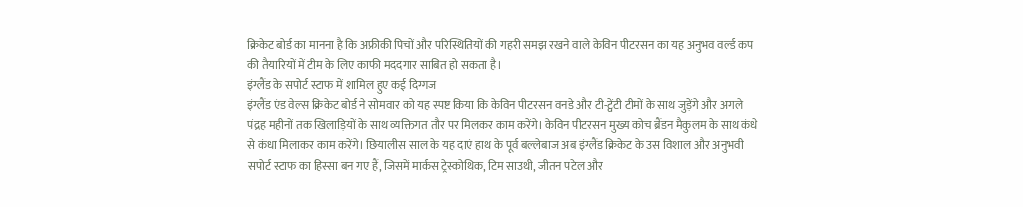क्रिकेट बोर्ड का मानना है कि अफ्रीकी पिचों और परिस्थितियों की गहरी समझ रखने वाले केविन पीटरसन का यह अनुभव वर्ल्ड कप की तैयारियों में टीम के लिए काफी मददगार साबित हो सकता है।
इंग्लैंड के सपोर्ट स्टाफ में शामिल हुए कई दिग्गज
इंग्लैंड एंड वेल्स क्रिकेट बोर्ड ने सोमवार को यह स्पष्ट किया कि केविन पीटरसन वनडे और टी-ट्वेंटी टीमों के साथ जुड़ेंगे और अगले पंद्रह महीनों तक खिलाड़ियों के साथ व्यक्तिगत तौर पर मिलकर काम करेंगे। केविन पीटरसन मुख्य कोच ब्रैंडन मैकुलम के साथ कंधे से कंधा मिलाकर काम करेंगे। छियालीस साल के यह दाएं हाथ के पूर्व बल्लेबाज अब इंग्लैंड क्रिकेट के उस विशाल और अनुभवी सपोर्ट स्टाफ का हिस्सा बन गए हैं, जिसमें मार्कस ट्रेस्कोथिक, टिम साउथी, जीतन पटेल और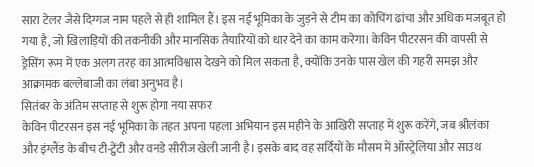सारा टेलर जैसे दिग्गज नाम पहले से ही शामिल हैं। इस नई भूमिका के जुड़ने से टीम का कोचिंग ढांचा और अधिक मजबूत हो गया है, जो खिलाड़ियों की तकनीकी और मानसिक तैयारियों को धार देने का काम करेगा। केविन पीटरसन की वापसी से ड्रेसिंग रूम में एक अलग तरह का आत्मविश्वास देखने को मिल सकता है, क्योंकि उनके पास खेल की गहरी समझ और आक्रामक बल्लेबाजी का लंबा अनुभव है।
सितंबर के अंतिम सप्ताह से शुरू होगा नया सफर
केविन पीटरसन इस नई भूमिका के तहत अपना पहला अभियान इस महीने के आखिरी सप्ताह में शुरू करेंगे, जब श्रीलंका और इंग्लैंड के बीच टी-ट्वेंटी और वनडे सीरीज खेली जानी है। इसके बाद वह सर्दियों के मौसम में ऑस्ट्रेलिया और साउथ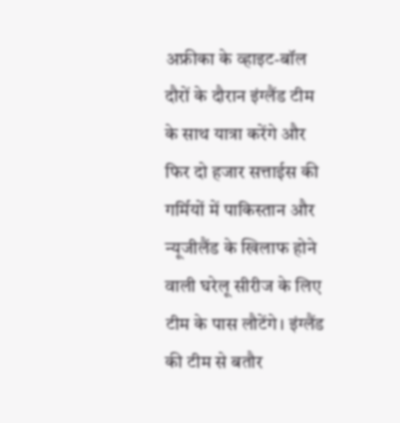अफ्रीका के व्हाइट-बॉल दौरों के दौरान इंग्लैंड टीम के साथ यात्रा करेंगे और फिर दो हजार सत्ताईस की गर्मियों में पाकिस्तान और न्यूजीलैंड के खिलाफ होने वाली घरेलू सीरीज के लिए टीम के पास लौटेंगे। इंग्लैंड की टीम से बतौर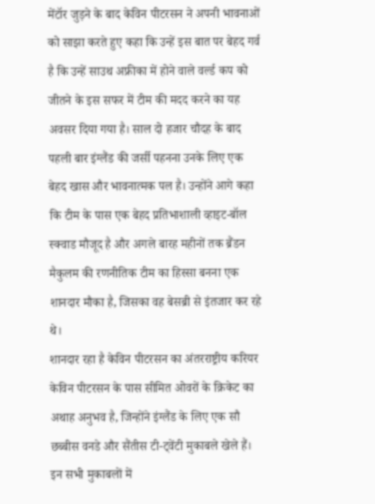मेंटॉर जुड़ने के बाद केविन पीटरसन ने अपनी भावनाओं को साझा करते हुए कहा कि उन्हें इस बात पर बेहद गर्व है कि उन्हें साउथ अफ्रीका में होने वाले वर्ल्ड कप को जीतने के इस सफर में टीम की मदद करने का यह अवसर दिया गया है। साल दो हजार चौदह के बाद पहली बार इंग्लैंड की जर्सी पहनना उनके लिए एक बेहद खास और भावनात्मक पल है। उन्होंने आगे कहा कि टीम के पास एक बेहद प्रतिभाशाली व्हाइट-बॉल स्क्वाड मौजूद है और अगले बारह महीनों तक ब्रैंडन मैकुलम की रणनीतिक टीम का हिस्सा बनना एक शानदार मौका है, जिसका वह बेसब्री से इंतजार कर रहे थे।
शानदार रहा है केविन पीटरसन का अंतरराष्ट्रीय करियर
केविन पीटरसन के पास सीमित ओवरों के क्रिकेट का अथाह अनुभव है, जिन्होंने इंग्लैंड के लिए एक सौ छब्बीस वनडे और सैंतीस टी-ट्वेंटी मुकाबले खेले हैं। इन सभी मुकाबलों में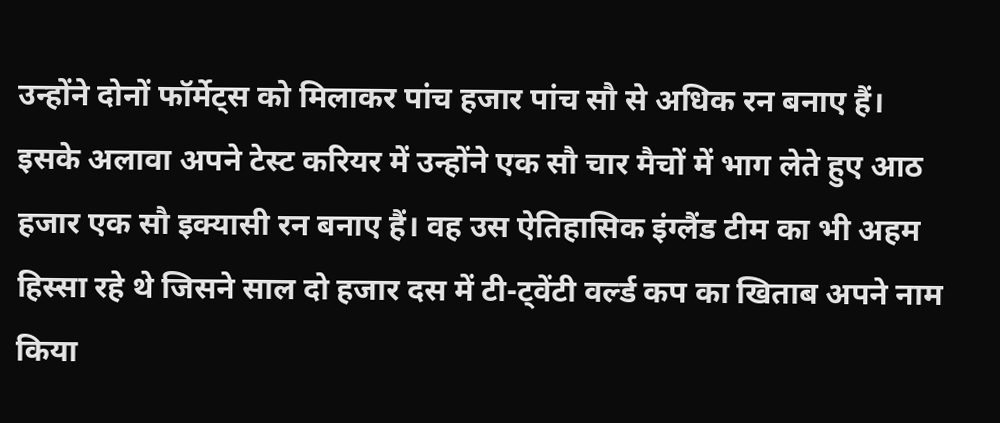उन्होंने दोनों फॉर्मेट्स को मिलाकर पांच हजार पांच सौ से अधिक रन बनाए हैं। इसके अलावा अपने टेस्ट करियर में उन्होंने एक सौ चार मैचों में भाग लेते हुए आठ हजार एक सौ इक्यासी रन बनाए हैं। वह उस ऐतिहासिक इंग्लैंड टीम का भी अहम हिस्सा रहे थे जिसने साल दो हजार दस में टी-ट्वेंटी वर्ल्ड कप का खिताब अपने नाम किया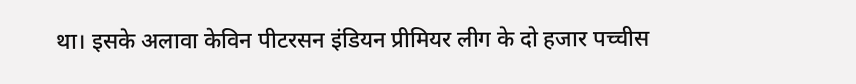था। इसके अलावा केविन पीटरसन इंडियन प्रीमियर लीग के दो हजार पच्चीस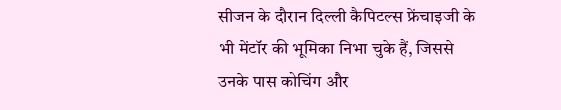सीजन के दौरान दिल्ली कैपिटल्स फ्रेंचाइजी के भी मेंटॉर की भूमिका निभा चुके हैं, जिससे उनके पास कोचिंग और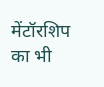मेंटॉरशिप का भी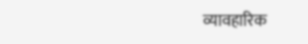व्यावहारिक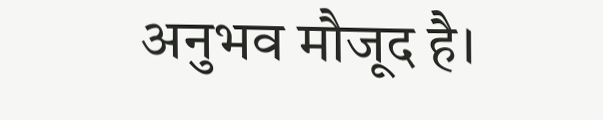अनुभव मौजूद है।